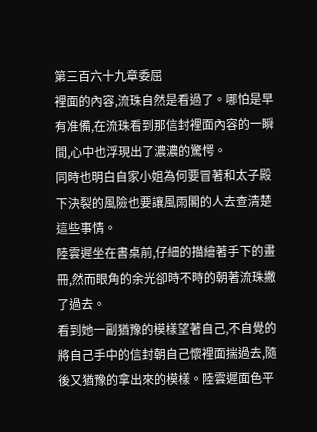第三百六十九章委屈
裡面的內容,流珠自然是看過了。哪怕是早有准備,在流珠看到那信封裡面內容的一瞬間,心中也浮現出了濃濃的驚愕。
同時也明白自家小姐為何要冒著和太子殿下決裂的風險也要讓風雨閣的人去查清楚這些事情。
陸雲遲坐在書桌前,仔細的描繪著手下的畫冊,然而眼角的余光卻時不時的朝著流珠撇了過去。
看到她一副猶豫的模樣望著自己,不自覺的將自己手中的信封朝自己懷裡面揣過去,隨後又猶豫的拿出來的模樣。陸雲遲面色平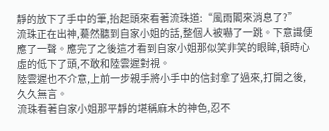靜的放下了手中的筆,抬起頭來看著流珠道:“風雨閣來消息了?”
流珠正在出神,驀然聽到自家小姐的話,整個人被嚇了一跳。下意識便應了一聲。應完了之後這才看到自家小姐那似笑非笑的眼眸,頓時心虛的低下了頭,不敢和陸雲遲對視。
陸雲遲也不介意,上前一步親手將小手中的信封拿了過來,打開之後,久久無言。
流珠看著自家小姐那平靜的堪稱麻木的神色,忍不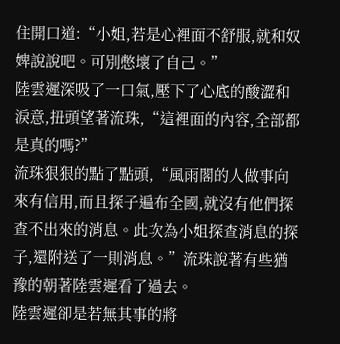住開口道:“小姐,若是心裡面不舒服,就和奴婢說說吧。可別憋壞了自己。”
陸雲遲深吸了一口氣,壓下了心底的酸澀和淚意,扭頭望著流珠,“這裡面的內容,全部都是真的嗎?”
流珠狠狠的點了點頭,“風雨閣的人做事向來有信用,而且探子遍布全國,就沒有他們探查不出來的消息。此次為小姐探查消息的探子,還附送了一則消息。”流珠說著有些猶豫的朝著陸雲遲看了過去。
陸雲遲卻是若無其事的將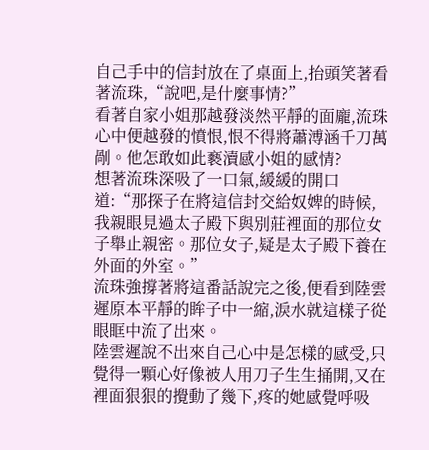自己手中的信封放在了桌面上,抬頭笑著看著流珠,“說吧,是什麼事情?”
看著自家小姐那越發淡然平靜的面龐,流珠心中便越發的憤恨,恨不得將蕭溥涵千刀萬剮。他怎敢如此褻瀆感小姐的感情?
想著流珠深吸了一口氣,緩緩的開口道:“那探子在將這信封交給奴婢的時候,我親眼見過太子殿下與別莊裡面的那位女子舉止親密。那位女子,疑是太子殿下養在外面的外室。”
流珠強撐著將這番話說完之後,便看到陸雲遲原本平靜的眸子中一縮,淚水就這樣子從眼眶中流了出來。
陸雲遲說不出來自己心中是怎樣的感受,只覺得一顆心好像被人用刀子生生捅開,又在裡面狠狠的攪動了幾下,疼的她感覺呼吸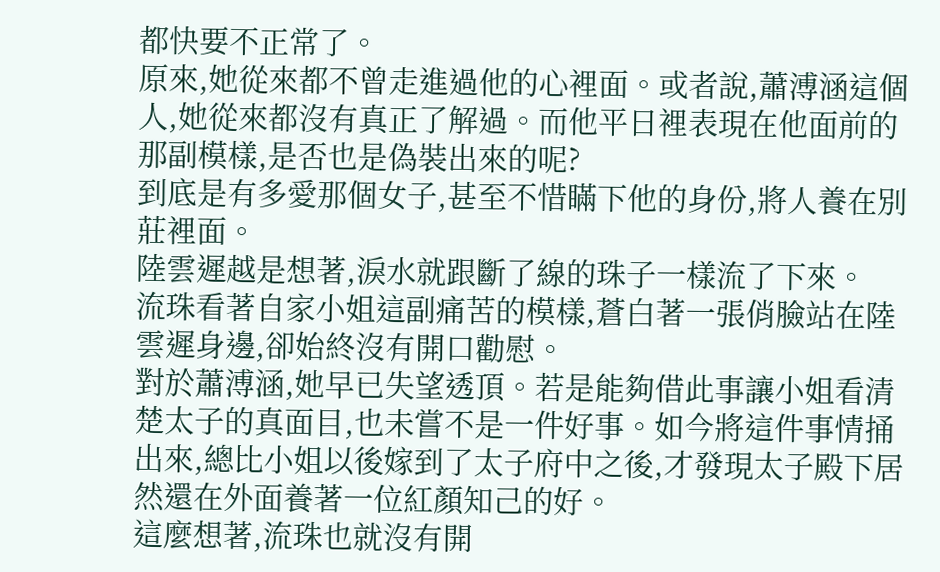都快要不正常了。
原來,她從來都不曾走進過他的心裡面。或者說,蕭溥涵這個人,她從來都沒有真正了解過。而他平日裡表現在他面前的那副模樣,是否也是偽裝出來的呢?
到底是有多愛那個女子,甚至不惜瞞下他的身份,將人養在別莊裡面。
陸雲遲越是想著,淚水就跟斷了線的珠子一樣流了下來。
流珠看著自家小姐這副痛苦的模樣,蒼白著一張俏臉站在陸雲遲身邊,卻始終沒有開口勸慰。
對於蕭溥涵,她早已失望透頂。若是能夠借此事讓小姐看清楚太子的真面目,也未嘗不是一件好事。如今將這件事情捅出來,總比小姐以後嫁到了太子府中之後,才發現太子殿下居然還在外面養著一位紅顏知己的好。
這麼想著,流珠也就沒有開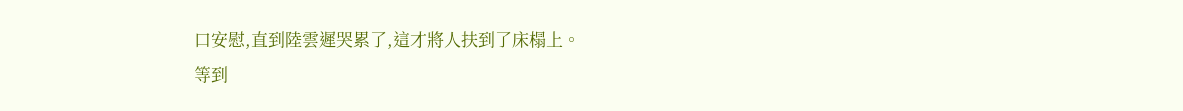口安慰,直到陸雲遲哭累了,這才將人扶到了床榻上。
等到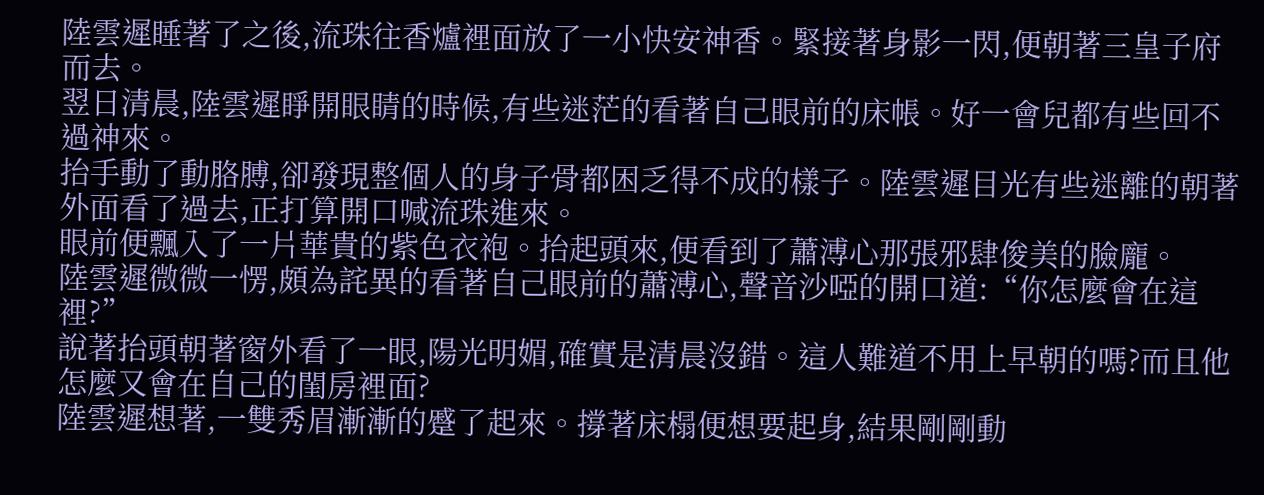陸雲遲睡著了之後,流珠往香爐裡面放了一小快安神香。緊接著身影一閃,便朝著三皇子府而去。
翌日清晨,陸雲遲睜開眼睛的時候,有些迷茫的看著自己眼前的床帳。好一會兒都有些回不過神來。
抬手動了動胳膊,卻發現整個人的身子骨都困乏得不成的樣子。陸雲遲目光有些迷離的朝著外面看了過去,正打算開口喊流珠進來。
眼前便飄入了一片華貴的紫色衣袍。抬起頭來,便看到了蕭溥心那張邪肆俊美的臉龐。
陸雲遲微微一愣,頗為詫異的看著自己眼前的蕭溥心,聲音沙啞的開口道:“你怎麼會在這裡?”
說著抬頭朝著窗外看了一眼,陽光明媚,確實是清晨沒錯。這人難道不用上早朝的嗎?而且他怎麼又會在自己的閨房裡面?
陸雲遲想著,一雙秀眉漸漸的蹙了起來。撐著床榻便想要起身,結果剛剛動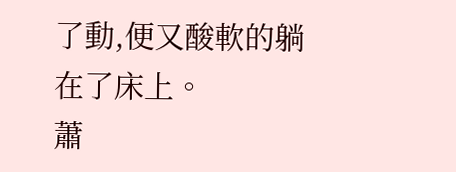了動,便又酸軟的躺在了床上。
蕭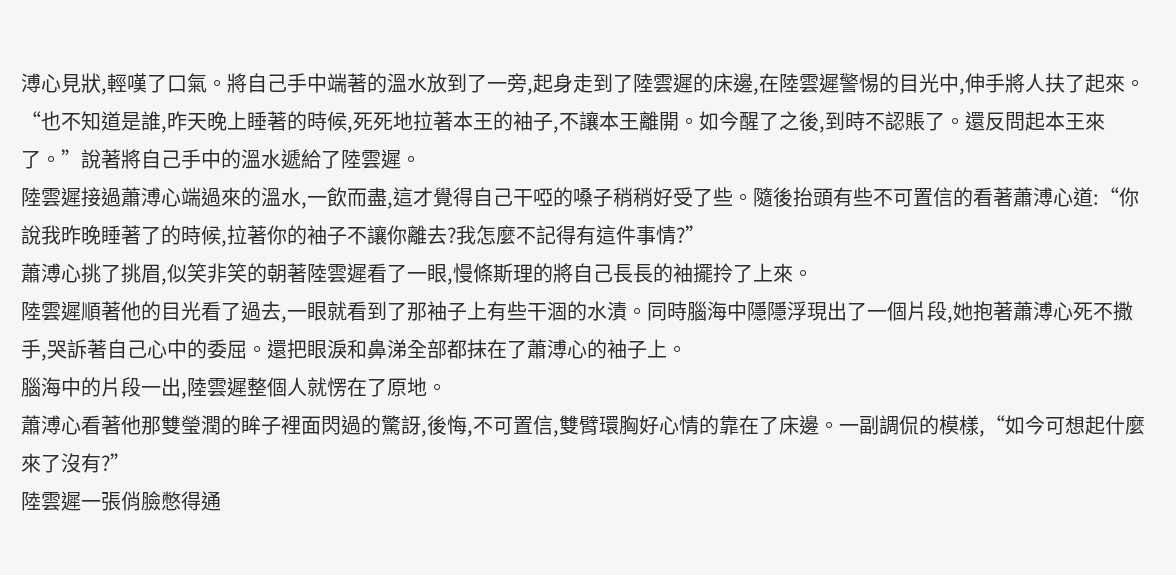溥心見狀,輕嘆了口氣。將自己手中端著的溫水放到了一旁,起身走到了陸雲遲的床邊,在陸雲遲警惕的目光中,伸手將人扶了起來。
“也不知道是誰,昨天晚上睡著的時候,死死地拉著本王的袖子,不讓本王離開。如今醒了之後,到時不認賬了。還反問起本王來了。”說著將自己手中的溫水遞給了陸雲遲。
陸雲遲接過蕭溥心端過來的溫水,一飲而盡,這才覺得自己干啞的嗓子稍稍好受了些。隨後抬頭有些不可置信的看著蕭溥心道:“你說我昨晚睡著了的時候,拉著你的袖子不讓你離去?我怎麼不記得有這件事情?”
蕭溥心挑了挑眉,似笑非笑的朝著陸雲遲看了一眼,慢條斯理的將自己長長的袖擺拎了上來。
陸雲遲順著他的目光看了過去,一眼就看到了那袖子上有些干涸的水漬。同時腦海中隱隱浮現出了一個片段,她抱著蕭溥心死不撒手,哭訴著自己心中的委屈。還把眼淚和鼻涕全部都抹在了蕭溥心的袖子上。
腦海中的片段一出,陸雲遲整個人就愣在了原地。
蕭溥心看著他那雙瑩潤的眸子裡面閃過的驚訝,後悔,不可置信,雙臂環胸好心情的靠在了床邊。一副調侃的模樣,“如今可想起什麼來了沒有?”
陸雲遲一張俏臉憋得通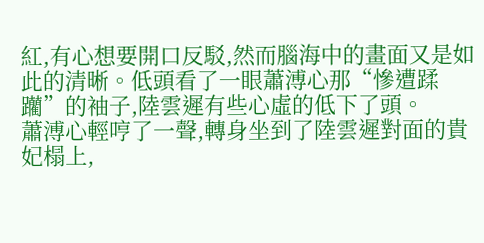紅,有心想要開口反駁,然而腦海中的畫面又是如此的清晰。低頭看了一眼蕭溥心那“慘遭蹂躪”的袖子,陸雲遲有些心虛的低下了頭。
蕭溥心輕哼了一聲,轉身坐到了陸雲遲對面的貴妃榻上,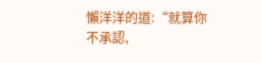懶洋洋的道:“就算你不承認,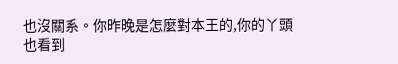也沒關系。你昨晚是怎麼對本王的,你的丫頭也看到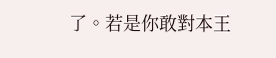了。若是你敢對本王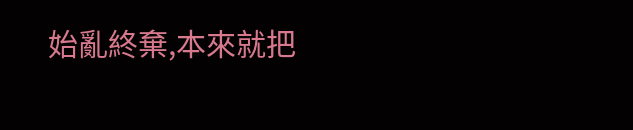始亂終棄,本來就把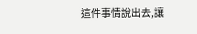這件事情說出去,讓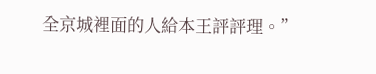全京城裡面的人給本王評評理。”